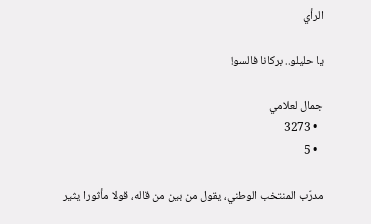الرأي

يا حليلو.. بركانا فالسو!

جمال لعلامي
  • 3273
  • 5

مدرّب المنتخب الوطني، يقول من بين من قاله، قولا مأثورا يثير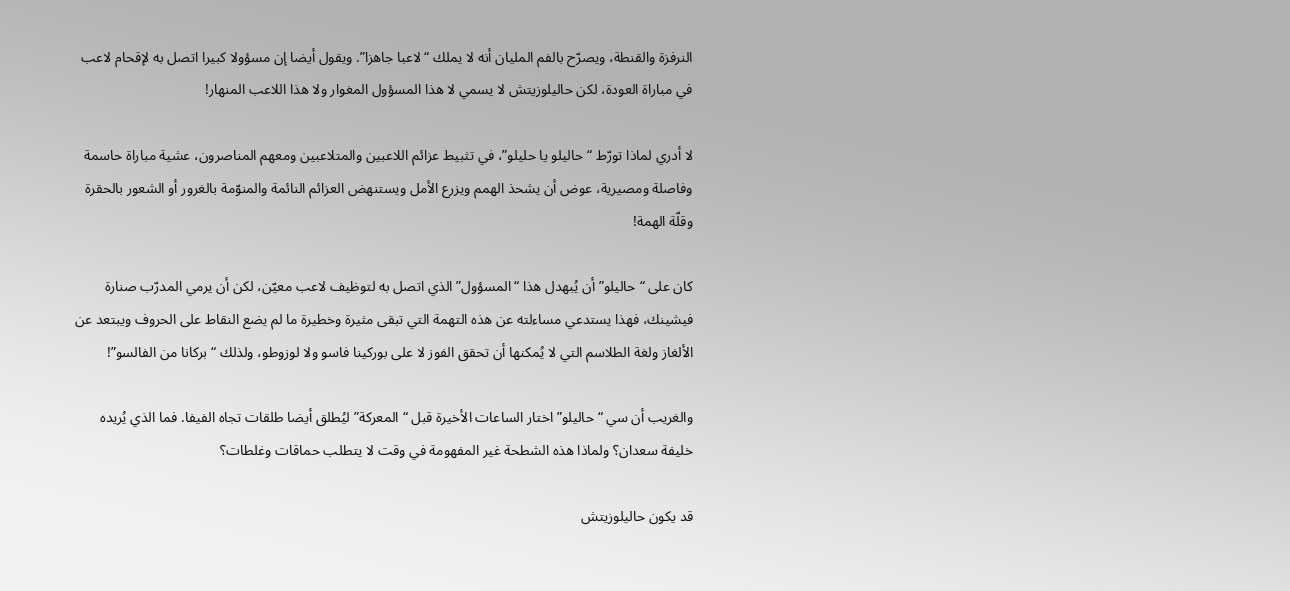النرفزة والقنطة، ويصرّح بالفم المليان أنه لا يملك “لاعبا جاهزا”. ويقول أيضا إن مسؤولا كبيرا اتصل به لإقحام لاعب في مباراة العودة، لكن حاليلوزيتش لا يسمي لا هذا المسؤول المغوار ولا هذا اللاعب المنهار!

لا أدري لماذا تورّط “حاليلو يا حليلو”، في تثبيط عزائم اللاعبين والمتلاعبين ومعهم المناصرون، عشية مباراة حاسمة وفاصلة ومصيرية، عوض أن يشحذ الهمم ويزرع الأمل ويستنهض العزائم النائمة والمنوّمة بالغرور أو الشعور بالحقرة وقلّة الهمة!

كان على “حاليلو” أن يُبهدل هذا “المسؤول” الذي اتصل به لتوظيف لاعب معيّن، لكن أن يرمي المدرّب صنارة فيشينك، فهذا يستدعي مساءلته عن هذه التهمة التي تبقى مثيرة وخطيرة ما لم يضع النقاط على الحروف ويبتعد عن الألغاز ولغة الطلاسم التي لا يُمكنها أن تحقق الفوز لا على بوركينا فاسو ولا لوزوطو، ولذلك “بركانا من الفالسو”!

والغريب أن سي “حاليلو” اختار الساعات الأخيرة قبل “المعركة” ليُطلق أيضا طلقات تجاه الفيفا. فما الذي يُريده خليفة سعدان؟ ولماذا هذه الشطحة غير المفهومة في وقت لا يتطلب حماقات وغلطات؟

قد يكون حاليلوزيتش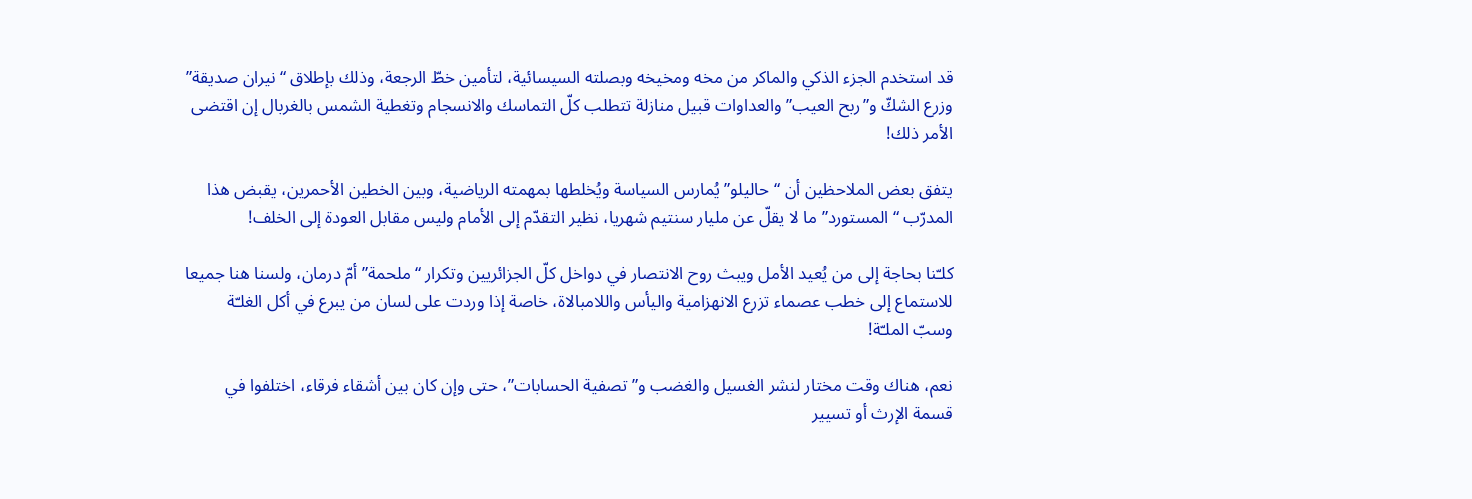قد استخدم الجزء الذكي والماكر من مخه ومخيخه وبصلته السيسائية، لتأمين خطّ الرجعة، وذلك بإطلاق “نيران صديقة” وزرع الشكّ و”ربح العيب” والعداوات قبيل منازلة تتطلب كلّ التماسك والانسجام وتغطية الشمس بالغربال إن اقتضى الأمر ذلك!

يتفق بعض الملاحظين أن “حاليلو” يُمارس السياسة ويُخلطها بمهمته الرياضية، وبين الخطين الأحمرين، يقبض هذا المدرّب “المستورد” ما لا يقلّ عن مليار سنتيم شهريا، نظير التقدّم إلى الأمام وليس مقابل العودة إلى الخلف!

كلـّنا بحاجة إلى من يُعيد الأمل ويبث روح الانتصار في دواخل كلّ الجزائريين وتكرار “ملحمة” أمّ درمان، ولسنا هنا جميعا للاستماع إلى خطب عصماء تزرع الانهزامية واليأس واللامبالاة، خاصة إذا وردت على لسان من يبرع في أكل الغلـّة وسبّ الملـّة!

نعم، هناك وقت مختار لنشر الغسيل والغضب و”تصفية الحسابات”، حتى وإن كان بين أشقاء فرقاء، اختلفوا في قسمة الإرث أو تسيير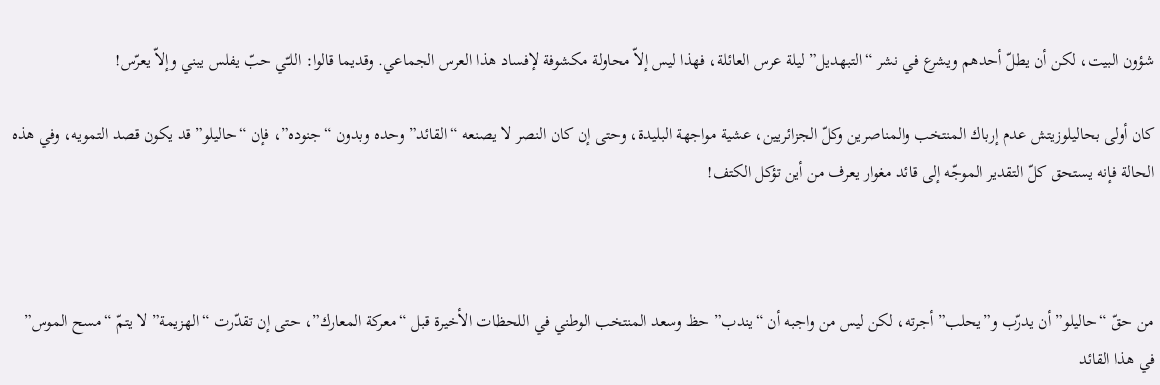شؤون البيت، لكن أن يطلّ أحدهم ويشرع في نشر “التبهديل” ليلة عرس العائلة، فهذا ليس إلاّ محاولة مكشوفة لإفساد هذا العرس الجماعي. وقديما قالوا: اللـّي حبّ يفلس يبني وإلاّ يعرّس!

كان أولى بحاليلوزيتش عدم إرباك المنتخب والمناصرين وكلّ الجزائريين، عشية مواجهة البليدة، وحتى إن كان النصر لا يصنعه “القائد” وحده وبدون “جنوده”، فإن “حاليلو” قد يكون قصد التمويه، وفي هذه الحالة فإنه يستحق كلّ التقدير الموجّه إلى قائد مغوار يعرف من أين تؤكل الكتف!



من حقّ “حاليلو” أن يدرّب و”يحلب” أجرته، لكن ليس من واجبه أن “يندب” حظ وسعد المنتخب الوطني في اللحظات الأخيرة قبل “معركة المعارك”، حتى إن تقدّرت “الهزيمة” لا يتمّ “مسح الموس” في هذا القائد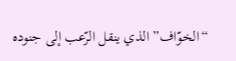“الخوّاف” الذي ينقل الرّعب إلى جنوده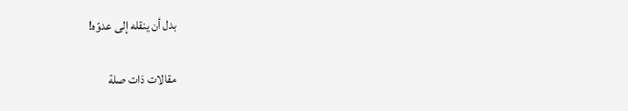بدل أن ينقله إلى عدوّه!

مقالات ذات صلة